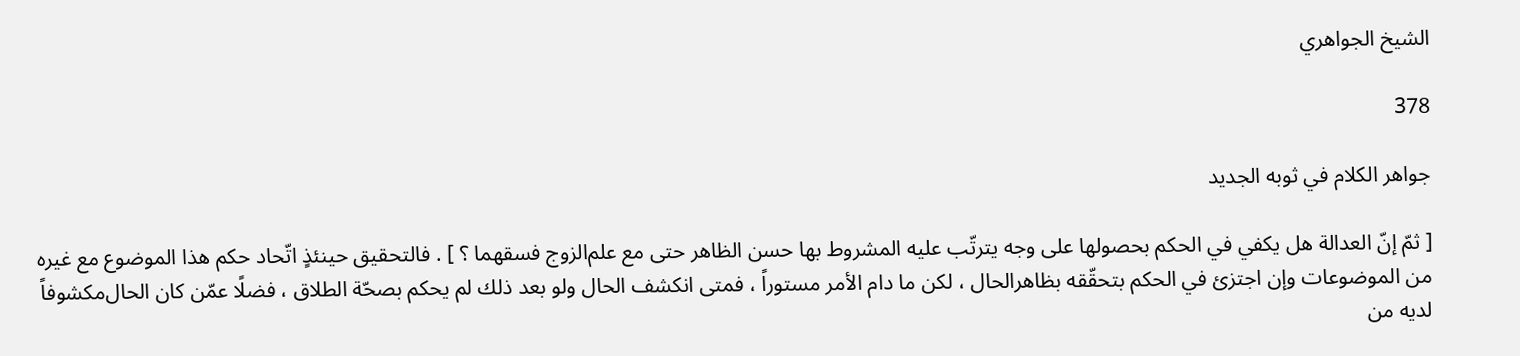الشيخ الجواهري

378

جواهر الكلام في ثوبه الجديد

[ ثمّ إنّ العدالة هل يكفي في الحكم بحصولها على وجه يترتّب عليه المشروط بها حسن الظاهر حتى مع علم‌الزوج فسقهما ؟ ] . فالتحقيق حينئذٍ اتّحاد حكم هذا الموضوع مع غيره من الموضوعات وإن اجتزئ في الحكم بتحقّقه بظاهرالحال ، لكن ما دام الأمر مستوراً ، فمتى انكشف الحال ولو بعد ذلك لم يحكم بصحّة الطلاق ، فضلًا عمّن كان الحال‌مكشوفاً لديه من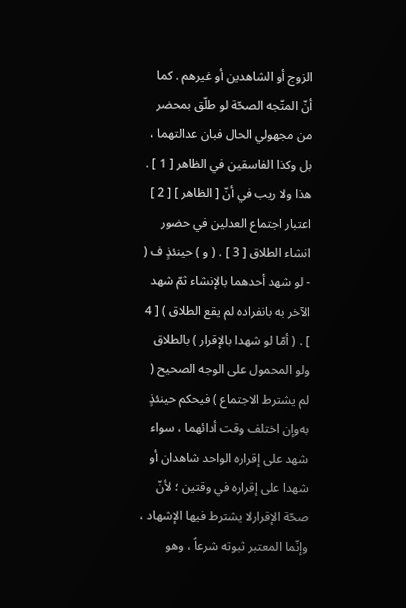الزوج أو الشاهدين أو غيرهم . كما أنّ المتّجه الصحّة لو طلّق بمحضر من مجهولي الحال فبان عدالتهما ، بل وكذا الفاسقين في الظاهر [ 1 ] . هذا ولا ريب في أنّ [ الظاهر ] [ 2 ] اعتبار اجتماع العدلين في حضور انشاء الطلاق [ 3 ] . ( و ) حينئذٍ ف ( - لو شهد أحدهما بالإنشاء ثمّ شهد الآخر به بانفراده لم يقع الطلاق ) [ 4 ] . ( أمّا لو شهدا بالإقرار ) بالطلاق ولو المحمول على الوجه الصحيح ( لم يشترط الاجتماع ) فيحكم حينئذٍ به‌وإن اختلف وقت أدائهما ، سواء شهد على إقراره الواحد شاهدان أو شهدا على إقراره في وقتين ؛ لأنّ صحّة الإقرارلا يشترط فيها الإشهاد ، وإنّما المعتبر ثبوته شرعاً ، وهو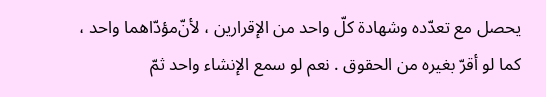يحصل مع تعدّده وشهادة كلّ واحد من الإقرارين ، لأن‌ّمؤدّاهما واحد ، كما لو أقرّ بغيره من الحقوق . نعم لو سمع الإنشاء واحد ثمّ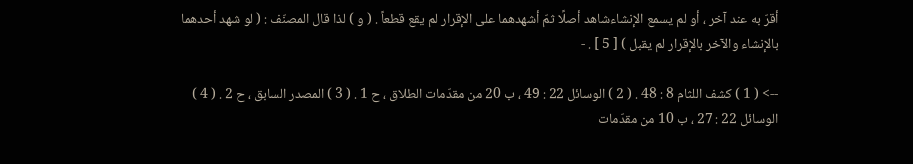أقرّ به عند آخر ، أو لم يسمع الإنشاءشاهد أصلًا ثمّ أشهدهما على الإقرار لم يقع قطعاً . ( و ) لذا قال المصنّف : ( لو شهد أحدهما بالإنشاء والآخر بالإقرار لم يقبل ) [ 5 ] . -

--> ( 1 ) كشف اللثام 8 : 48 . ( 2 ) الوسائل 22 : 49 ، ب 20 من مقدّمات الطلاق ، ح 1 . ( 3 ) المصدر السابق ، ح 2 . ( 4 ) الوسائل 22 : 27 ، ب 10 من مقدّمات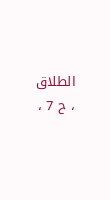الطلاق ، ح 7 ،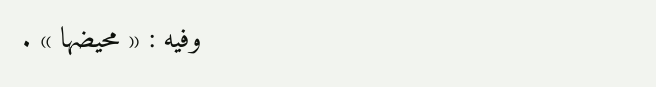وفيه : « محيضها » .